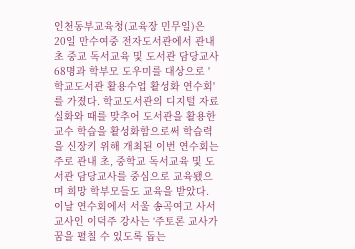인천동부교육청(교육장 민무일)은 20일 만수여중 전자도서관에서 관내 초 중교 독서교육 및 도서관 담당교사 68명과 학부모 도우미를 대상으로 '학교도서관 활용수업 활성화 연수회'를 가졌다. 학교도서관의 디지털 자료실화와 때를 맞추어 도서관을 활용한 교수 학습을 활성화함으로써 학습력을 신장키 위해 개최된 이번 연수회는 주로 관내 초, 중학교 독서교육 및 도서관 담당교사를 중심으로 교육됐으며 희망 학부모들도 교육을 받았다. 이날 연수회에서 서울 송곡여고 사서교사인 이덕주 강사는 ‘주토론 교사가 꿈을 펼칠 수 있도록 돕는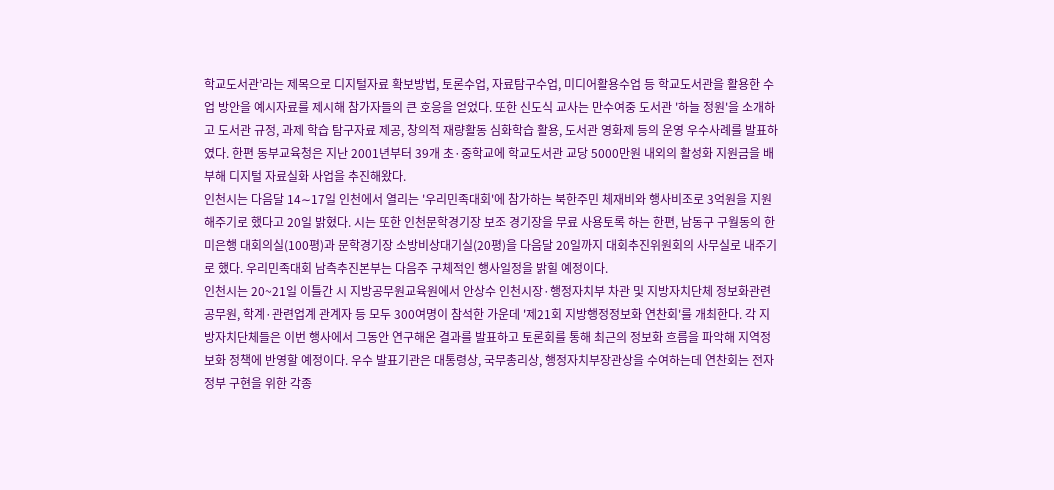학교도서관’라는 제목으로 디지털자료 확보방법, 토론수업, 자료탐구수업, 미디어활용수업 등 학교도서관을 활용한 수업 방안을 예시자료를 제시해 참가자들의 큰 호응을 얻었다. 또한 신도식 교사는 만수여중 도서관 '하늘 정원'을 소개하고 도서관 규정, 과제 학습 탐구자료 제공, 창의적 재량활동 심화학습 활용, 도서관 영화제 등의 운영 우수사례를 발표하였다. 한편 동부교육청은 지난 2001년부터 39개 초·중학교에 학교도서관 교당 5000만원 내외의 활성화 지원금을 배부해 디지털 자료실화 사업을 추진해왔다.
인천시는 다음달 14∼17일 인천에서 열리는 '우리민족대회'에 참가하는 북한주민 체재비와 행사비조로 3억원을 지원해주기로 했다고 20일 밝혔다. 시는 또한 인천문학경기장 보조 경기장을 무료 사용토록 하는 한편, 남동구 구월동의 한미은행 대회의실(100평)과 문학경기장 소방비상대기실(20평)을 다음달 20일까지 대회추진위원회의 사무실로 내주기로 했다. 우리민족대회 남측추진본부는 다음주 구체적인 행사일정을 밝힐 예정이다.
인천시는 20~21일 이틀간 시 지방공무원교육원에서 안상수 인천시장·행정자치부 차관 및 지방자치단체 정보화관련 공무원, 학계·관련업계 관계자 등 모두 300여명이 참석한 가운데 '제21회 지방행정정보화 연찬회'를 개최한다. 각 지방자치단체들은 이번 행사에서 그동안 연구해온 결과를 발표하고 토론회를 통해 최근의 정보화 흐름을 파악해 지역정보화 정책에 반영할 예정이다. 우수 발표기관은 대통령상, 국무총리상, 행정자치부장관상을 수여하는데 연찬회는 전자정부 구현을 위한 각종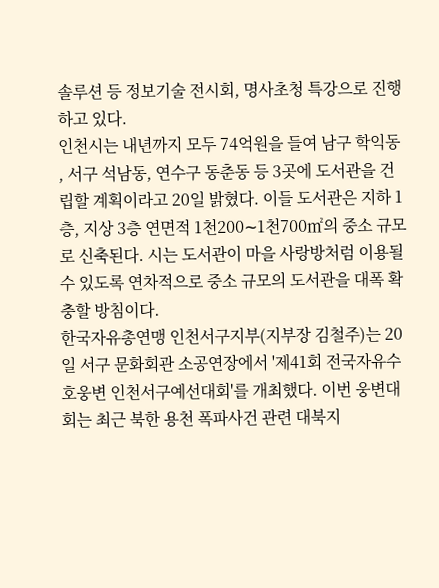솔루션 등 정보기술 전시회, 명사초청 특강으로 진행하고 있다.
인천시는 내년까지 모두 74억원을 들여 남구 학익동 , 서구 석남동, 연수구 동춘동 등 3곳에 도서관을 건립할 계획이라고 20일 밝혔다. 이들 도서관은 지하 1층, 지상 3층 연면적 1천200∼1천700㎡의 중소 규모로 신축된다. 시는 도서관이 마을 사랑방처럼 이용될 수 있도록 연차적으로 중소 규모의 도서관을 대폭 확충할 방침이다.
한국자유총연맹 인천서구지부(지부장 김철주)는 20일 서구 문화회관 소공연장에서 '제41회 전국자유수호웅변 인천서구예선대회'를 개최했다. 이번 웅변대회는 최근 북한 용천 폭파사건 관련 대북지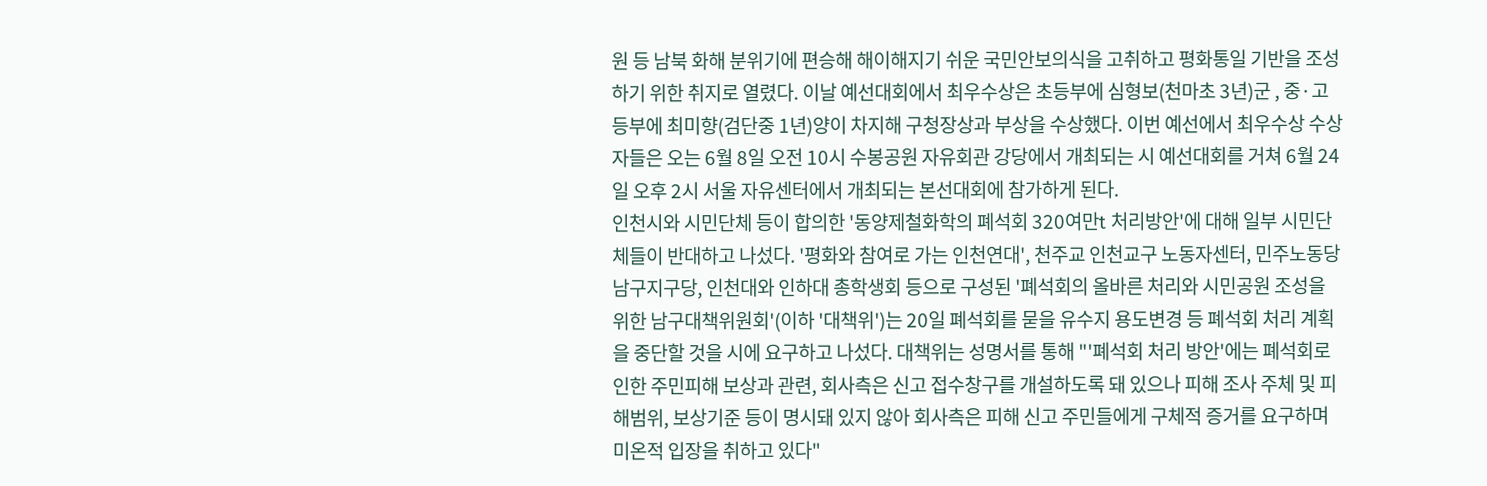원 등 남북 화해 분위기에 편승해 해이해지기 쉬운 국민안보의식을 고취하고 평화통일 기반을 조성하기 위한 취지로 열렸다. 이날 예선대회에서 최우수상은 초등부에 심형보(천마초 3년)군 , 중·고등부에 최미향(검단중 1년)양이 차지해 구청장상과 부상을 수상했다. 이번 예선에서 최우수상 수상자들은 오는 6월 8일 오전 10시 수봉공원 자유회관 강당에서 개최되는 시 예선대회를 거쳐 6월 24일 오후 2시 서울 자유센터에서 개최되는 본선대회에 참가하게 된다.
인천시와 시민단체 등이 합의한 '동양제철화학의 폐석회 320여만t 처리방안'에 대해 일부 시민단체들이 반대하고 나섰다. '평화와 참여로 가는 인천연대', 천주교 인천교구 노동자센터, 민주노동당 남구지구당, 인천대와 인하대 총학생회 등으로 구성된 '폐석회의 올바른 처리와 시민공원 조성을 위한 남구대책위원회'(이하 '대책위')는 20일 폐석회를 묻을 유수지 용도변경 등 폐석회 처리 계획을 중단할 것을 시에 요구하고 나섰다. 대책위는 성명서를 통해 "'폐석회 처리 방안'에는 폐석회로 인한 주민피해 보상과 관련, 회사측은 신고 접수창구를 개설하도록 돼 있으나 피해 조사 주체 및 피해범위, 보상기준 등이 명시돼 있지 않아 회사측은 피해 신고 주민들에게 구체적 증거를 요구하며 미온적 입장을 취하고 있다"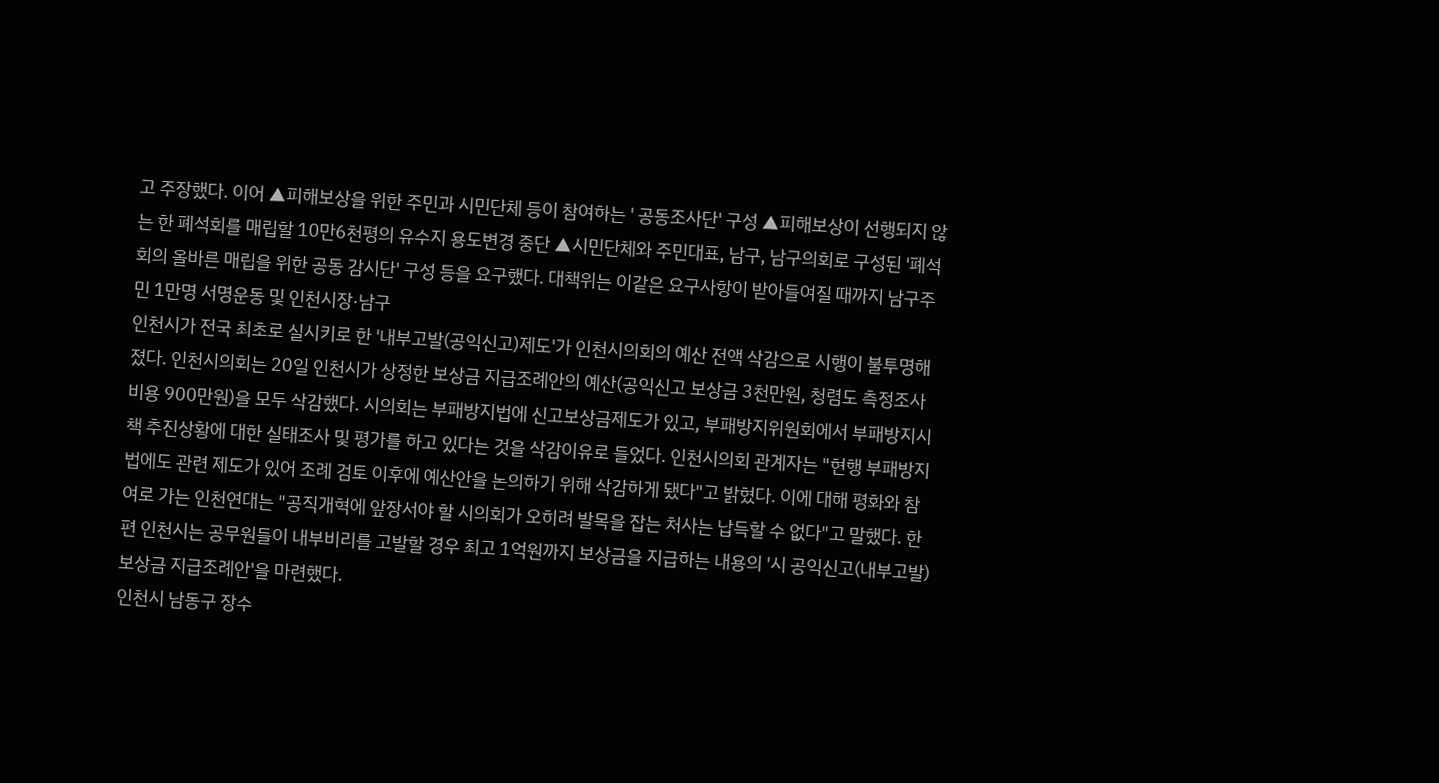고 주장했다. 이어 ▲피해보상을 위한 주민과 시민단체 등이 참여하는 ' 공동조사단' 구성 ▲피해보상이 선행되지 않는 한 폐석회를 매립할 10만6천평의 유수지 용도변경 중단 ▲시민단체와 주민대표, 남구, 남구의회로 구성된 '폐석회의 올바른 매립을 위한 공동 감시단' 구성 등을 요구했다. 대책위는 이같은 요구사항이 받아들여질 때까지 남구주민 1만명 서명운동 및 인천시장·남구
인천시가 전국 최초로 실시키로 한 '내부고발(공익신고)제도'가 인천시의회의 예산 전액 삭감으로 시행이 불투명해졌다. 인천시의회는 20일 인천시가 상정한 보상금 지급조례안의 예산(공익신고 보상금 3천만원, 청렴도 측정조사비용 900만원)을 모두 삭감했다. 시의회는 부패방지법에 신고보상금제도가 있고, 부패방지위원회에서 부패방지시책 추진상황에 대한 실태조사 및 평가를 하고 있다는 것을 삭감이유로 들었다. 인천시의회 관계자는 "현행 부패방지법에도 관련 제도가 있어 조례 검토 이후에 예산안을 논의하기 위해 삭감하게 됐다"고 밝혔다. 이에 대해 평화와 참여로 가는 인천연대는 "공직개혁에 앞장서야 할 시의회가 오히려 발목을 잡는 처사는 납득할 수 없다"고 말했다. 한편 인천시는 공무원들이 내부비리를 고발할 경우 최고 1억원까지 보상금을 지급하는 내용의 '시 공익신고(내부고발) 보상금 지급조례안'을 마련했다.
인천시 남동구 장수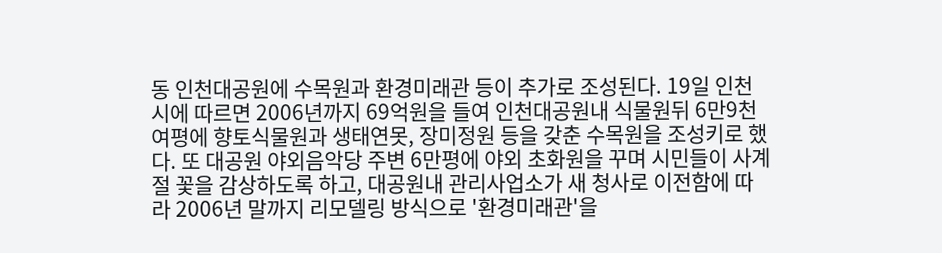동 인천대공원에 수목원과 환경미래관 등이 추가로 조성된다. 19일 인천시에 따르면 2006년까지 69억원을 들여 인천대공원내 식물원뒤 6만9천여평에 향토식물원과 생태연못, 장미정원 등을 갖춘 수목원을 조성키로 했다. 또 대공원 야외음악당 주변 6만평에 야외 초화원을 꾸며 시민들이 사계절 꽃을 감상하도록 하고, 대공원내 관리사업소가 새 청사로 이전함에 따라 2006년 말까지 리모델링 방식으로 '환경미래관'을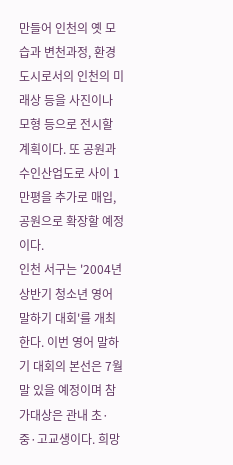만들어 인천의 옛 모습과 변천과정, 환경도시로서의 인천의 미래상 등을 사진이나 모형 등으로 전시할 계획이다. 또 공원과 수인산업도로 사이 1만평을 추가로 매입, 공원으로 확장할 예정이다.
인천 서구는 '2004년 상반기 청소년 영어 말하기 대회'를 개최한다. 이번 영어 말하기 대회의 본선은 7월말 있을 예정이며 참가대상은 관내 초·중·고교생이다. 희망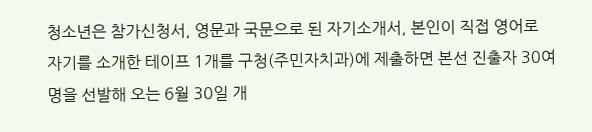청소년은 참가신청서, 영문과 국문으로 된 자기소개서, 본인이 직접 영어로 자기를 소개한 테이프 1개를 구청(주민자치과)에 제출하면 본선 진출자 30여명을 선발해 오는 6월 30일 개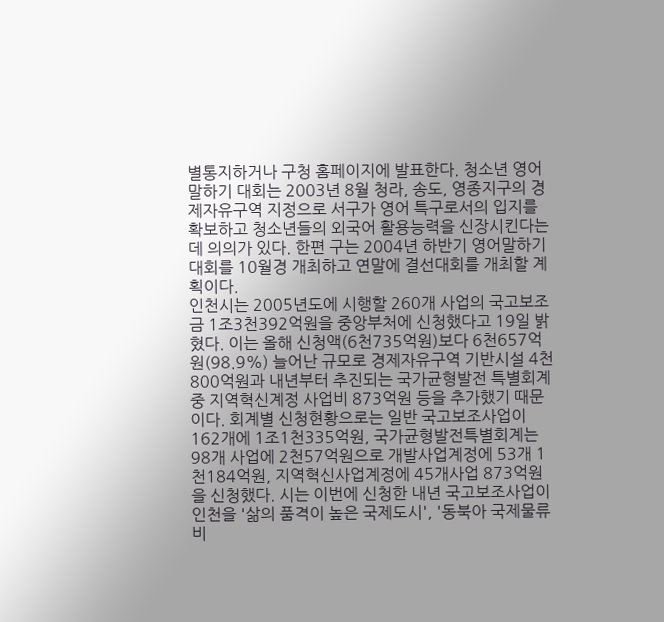별통지하거나 구청 홈페이지에 발표한다. 청소년 영어 말하기 대회는 2003년 8월 청라, 송도, 영종지구의 경제자유구역 지정으로 서구가 영어 특구로서의 입지를 확보하고 청소년들의 외국어 활용능력을 신장시킨다는 데 의의가 있다. 한편 구는 2004년 하반기 영어말하기 대회를 10월경 개최하고 연말에 결선대회를 개최할 계획이다.
인천시는 2005년도에 시행할 260개 사업의 국고보조금 1조3천392억원을 중앙부처에 신청했다고 19일 밝혔다. 이는 올해 신청액(6천735억원)보다 6천657억원(98.9%) 늘어난 규모로 경제자유구역 기반시설 4천800억원과 내년부터 추진되는 국가균형발전 특별회계중 지역혁신계정 사업비 873억원 등을 추가했기 때문이다. 회계별 신청현황으로는 일반 국고보조사업이 162개에 1조1천335억원, 국가균형발전특별회계는 98개 사업에 2천57억원으로 개발사업계정에 53개 1천184억원, 지역혁신사업계정에 45개사업 873억원을 신청했다. 시는 이번에 신청한 내년 국고보조사업이 인천을 '삶의 품격이 높은 국제도시', '동북아 국제물류 비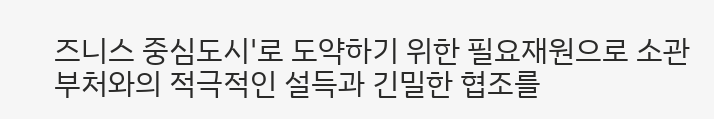즈니스 중심도시'로 도약하기 위한 필요재원으로 소관부처와의 적극적인 설득과 긴밀한 협조를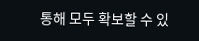통해 모두 확보할 수 있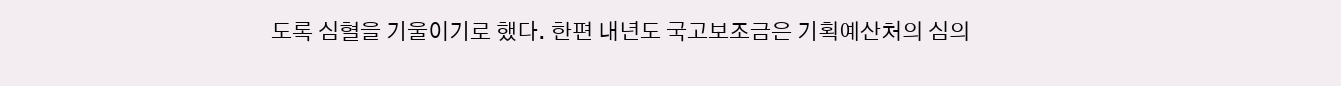도록 심혈을 기울이기로 했다. 한편 내년도 국고보조금은 기획예산처의 심의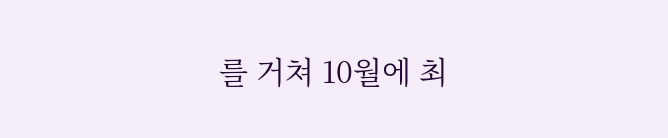를 거쳐 10월에 최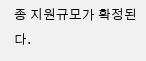종 지원규모가 확정된다.